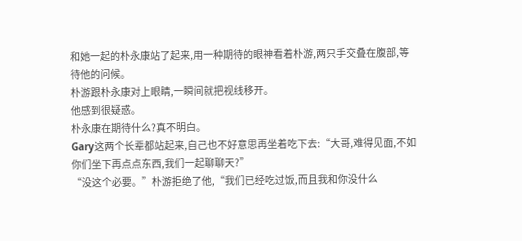和她一起的朴永康站了起来,用一种期待的眼神看着朴游,两只手交叠在腹部,等待他的问候。
朴游跟朴永康对上眼睛,一瞬间就把视线移开。
他感到很疑惑。
朴永康在期待什么?真不明白。
Gary这两个长辈都站起来,自己也不好意思再坐着吃下去:“大哥,难得见面,不如你们坐下再点点东西,我们一起聊聊天?”
“没这个必要。”朴游拒绝了他,“我们已经吃过饭,而且我和你没什么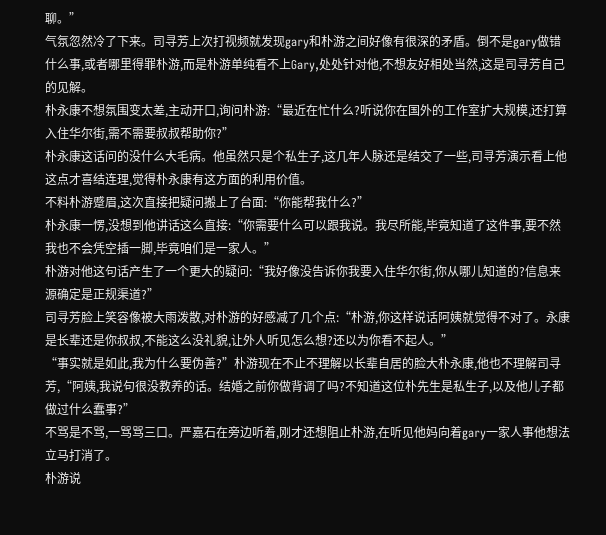聊。”
气氛忽然冷了下来。司寻芳上次打视频就发现gary和朴游之间好像有很深的矛盾。倒不是gary做错什么事,或者哪里得罪朴游,而是朴游单纯看不上Gary,处处针对他,不想友好相处当然,这是司寻芳自己的见解。
朴永康不想氛围变太差,主动开口,询问朴游:“最近在忙什么?听说你在国外的工作室扩大规模,还打算入住华尔街,需不需要叔叔帮助你?”
朴永康这话问的没什么大毛病。他虽然只是个私生子,这几年人脉还是结交了一些,司寻芳演示看上他这点才喜结连理,觉得朴永康有这方面的利用价值。
不料朴游蹙眉,这次直接把疑问搬上了台面:“你能帮我什么?”
朴永康一愣,没想到他讲话这么直接:“你需要什么可以跟我说。我尽所能,毕竟知道了这件事,要不然我也不会凭空插一脚,毕竟咱们是一家人。”
朴游对他这句话产生了一个更大的疑问:“我好像没告诉你我要入住华尔街,你从哪儿知道的?信息来源确定是正规渠道?”
司寻芳脸上笑容像被大雨泼散,对朴游的好感减了几个点:“朴游,你这样说话阿姨就觉得不对了。永康是长辈还是你叔叔,不能这么没礼貌,让外人听见怎么想?还以为你看不起人。”
“事实就是如此,我为什么要伪善?”朴游现在不止不理解以长辈自居的脸大朴永康,他也不理解司寻芳,“阿姨,我说句很没教养的话。结婚之前你做背调了吗?不知道这位朴先生是私生子,以及他儿子都做过什么蠢事?”
不骂是不骂,一骂骂三口。严嘉石在旁边听着,刚才还想阻止朴游,在听见他妈向着gary一家人事他想法立马打消了。
朴游说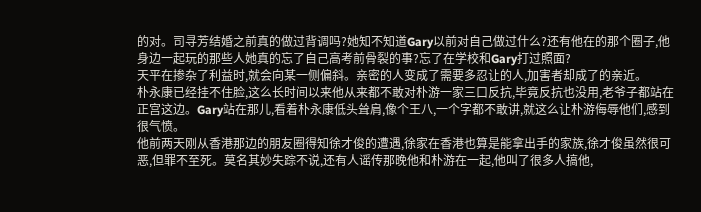的对。司寻芳结婚之前真的做过背调吗?她知不知道Gary以前对自己做过什么?还有他在的那个圈子,他身边一起玩的那些人她真的忘了自己高考前骨裂的事?忘了在学校和Gary打过照面?
天平在掺杂了利益时,就会向某一侧偏斜。亲密的人变成了需要多忍让的人,加害者却成了的亲近。
朴永康已经挂不住脸,这么长时间以来他从来都不敢对朴游一家三口反抗,毕竟反抗也没用,老爷子都站在正宫这边。Gary站在那儿,看着朴永康低头耸肩,像个王八,一个字都不敢讲,就这么让朴游侮辱他们,感到很气愤。
他前两天刚从香港那边的朋友圈得知徐才俊的遭遇,徐家在香港也算是能拿出手的家族,徐才俊虽然很可恶,但罪不至死。莫名其妙失踪不说,还有人谣传那晚他和朴游在一起,他叫了很多人搞他,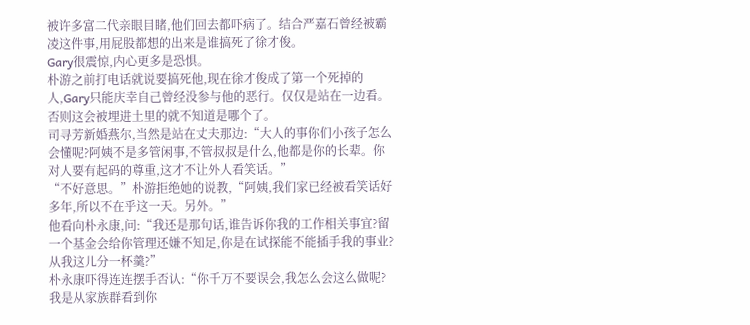被许多富二代亲眼目睹,他们回去都吓病了。结合严嘉石曾经被霸凌这件事,用屁股都想的出来是谁搞死了徐才俊。
Gary很震惊,内心更多是恐惧。
朴游之前打电话就说要搞死他,现在徐才俊成了第一个死掉的人,Gary只能庆幸自己曾经没参与他的恶行。仅仅是站在一边看。否则这会被埋进土里的就不知道是哪个了。
司寻芳新婚燕尔,当然是站在丈夫那边:“大人的事你们小孩子怎么会懂呢?阿姨不是多管闲事,不管叔叔是什么,他都是你的长辈。你对人要有起码的尊重,这才不让外人看笑话。”
“不好意思。”朴游拒绝她的说教,“阿姨,我们家已经被看笑话好多年,所以不在乎这一天。另外。”
他看向朴永康,问:“我还是那句话,谁告诉你我的工作相关事宜?留一个基金会给你管理还嫌不知足,你是在试探能不能插手我的事业?从我这儿分一杯羹?”
朴永康吓得连连摆手否认:“你千万不要误会,我怎么会这么做呢?我是从家族群看到你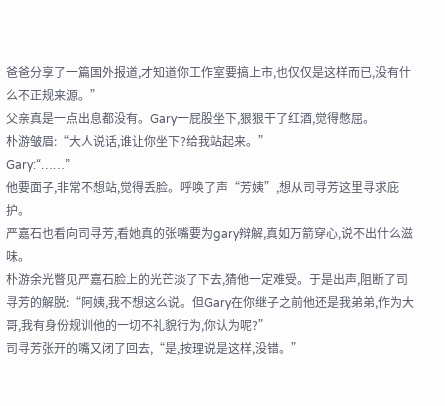爸爸分享了一篇国外报道,才知道你工作室要搞上市,也仅仅是这样而已,没有什么不正规来源。”
父亲真是一点出息都没有。Gary一屁股坐下,狠狠干了红酒,觉得憋屈。
朴游皱眉:“大人说话,谁让你坐下?给我站起来。”
Gary:“……”
他要面子,非常不想站,觉得丢脸。呼唤了声“芳姨”,想从司寻芳这里寻求庇护。
严嘉石也看向司寻芳,看她真的张嘴要为gary辩解,真如万箭穿心,说不出什么滋味。
朴游余光瞥见严嘉石脸上的光芒淡了下去,猜他一定难受。于是出声,阻断了司寻芳的解脱:“阿姨,我不想这么说。但Gary在你继子之前他还是我弟弟,作为大哥,我有身份规训他的一切不礼貌行为,你认为呢?”
司寻芳张开的嘴又闭了回去,“是,按理说是这样,没错。”